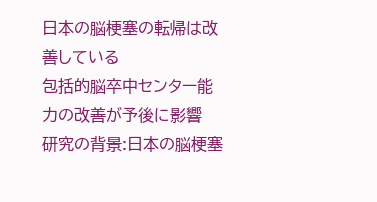日本の脳梗塞の転帰は改善している
包括的脳卒中センター能力の改善が予後に影響
研究の背景:日本の脳梗塞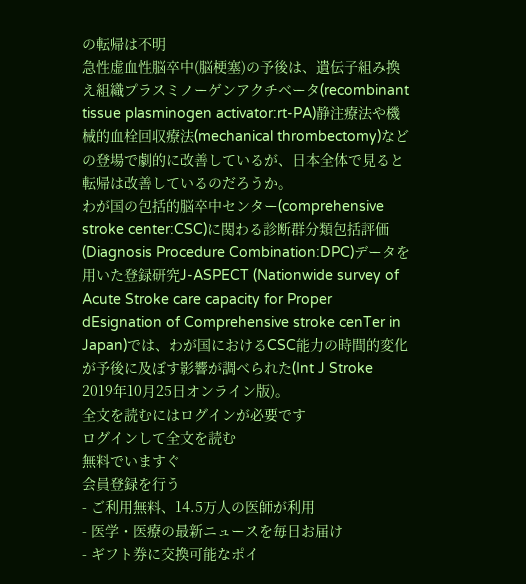の転帰は不明
急性虚血性脳卒中(脳梗塞)の予後は、遺伝子組み換え組織プラスミノーゲンアクチベータ(recombinant tissue plasminogen activator:rt-PA)静注療法や機械的血栓回収療法(mechanical thrombectomy)などの登場で劇的に改善しているが、日本全体で見ると転帰は改善しているのだろうか。
わが国の包括的脳卒中センター(comprehensive stroke center:CSC)に関わる診断群分類包括評価(Diagnosis Procedure Combination:DPC)データを用いた登録研究J-ASPECT (Nationwide survey of Acute Stroke care capacity for Proper dEsignation of Comprehensive stroke cenTer in Japan)では、わが国におけるCSC能力の時間的変化が予後に及ぼす影響が調べられた(Int J Stroke 2019年10月25日オンライン版)。
全文を読むにはログインが必要です
ログインして全文を読む
無料でいますぐ
会員登録を行う
- ご利用無料、14.5万人の医師が利用
- 医学・医療の最新ニュースを毎日お届け
- ギフト券に交換可能なポイ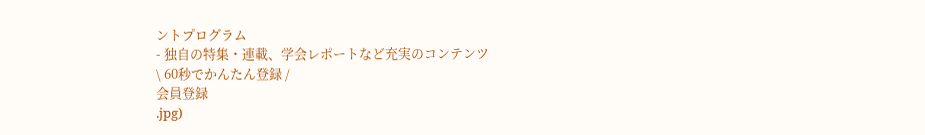ントプログラム
- 独自の特集・連載、学会レポートなど充実のコンテンツ
\ 60秒でかんたん登録 /
会員登録
.jpg)